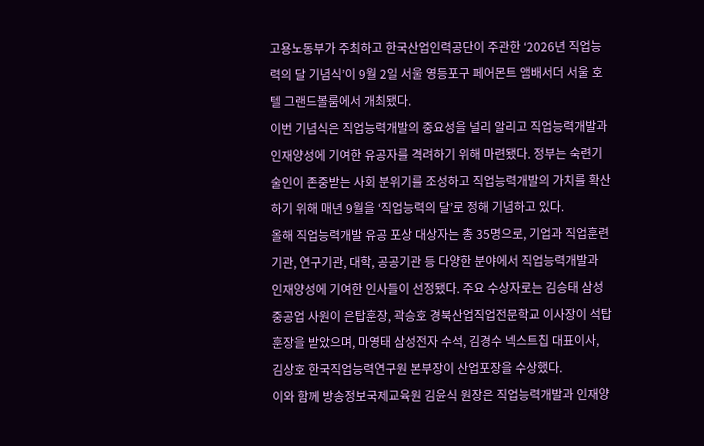고용노동부가 주최하고 한국산업인력공단이 주관한 ‘2026년 직업능력의 달 기념식’이 9월 2일 서울 영등포구 페어몬트 앰배서더 서울 호텔 그랜드볼룸에서 개최됐다.
이번 기념식은 직업능력개발의 중요성을 널리 알리고 직업능력개발과 인재양성에 기여한 유공자를 격려하기 위해 마련됐다. 정부는 숙련기술인이 존중받는 사회 분위기를 조성하고 직업능력개발의 가치를 확산하기 위해 매년 9월을 ‘직업능력의 달’로 정해 기념하고 있다.
올해 직업능력개발 유공 포상 대상자는 총 35명으로, 기업과 직업훈련기관, 연구기관, 대학, 공공기관 등 다양한 분야에서 직업능력개발과 인재양성에 기여한 인사들이 선정됐다. 주요 수상자로는 김승태 삼성중공업 사원이 은탑훈장, 곽승호 경북산업직업전문학교 이사장이 석탑훈장을 받았으며, 마영태 삼성전자 수석, 김경수 넥스트칩 대표이사, 김상호 한국직업능력연구원 본부장이 산업포장을 수상했다.
이와 함께 방송정보국제교육원 김윤식 원장은 직업능력개발과 인재양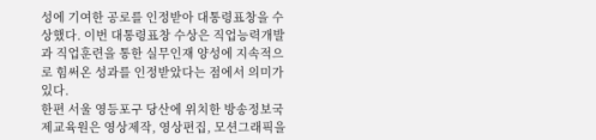성에 기여한 공로를 인정받아 대통령표창을 수상했다. 이번 대통령표창 수상은 직업능력개발과 직업훈련을 통한 실무인재 양성에 지속적으로 힘써온 성과를 인정받았다는 점에서 의미가 있다.
한편 서울 영등포구 당산에 위치한 방송정보국제교육원은 영상제작, 영상편집, 모션그래픽을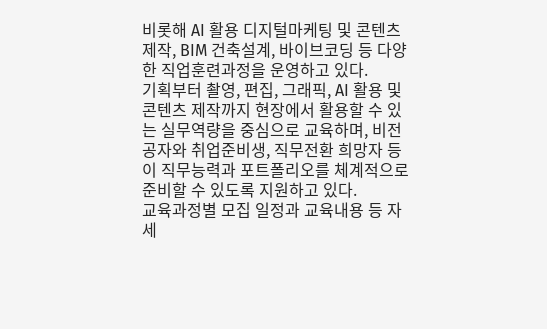비롯해 AI 활용 디지털마케팅 및 콘텐츠 제작, BIM 건축설계, 바이브코딩 등 다양한 직업훈련과정을 운영하고 있다.
기획부터 촬영, 편집, 그래픽, AI 활용 및 콘텐츠 제작까지 현장에서 활용할 수 있는 실무역량을 중심으로 교육하며, 비전공자와 취업준비생, 직무전환 희망자 등이 직무능력과 포트폴리오를 체계적으로 준비할 수 있도록 지원하고 있다.
교육과정별 모집 일정과 교육내용 등 자세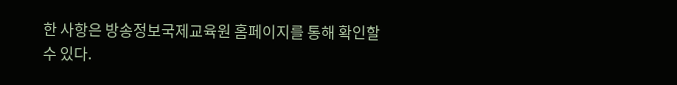한 사항은 방송정보국제교육원 홈페이지를 통해 확인할 수 있다.